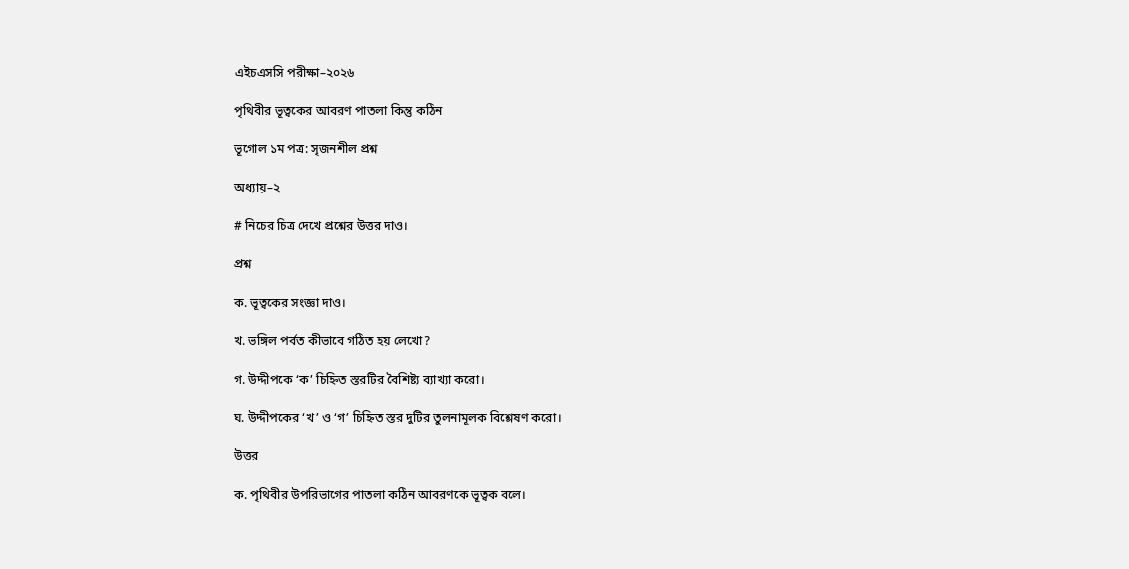এইচএসসি পরীক্ষা–২০২৬

পৃথিবীর ভূত্বকের আবরণ পাতলা কিন্তু কঠিন

ভূগোল ১ম পত্র: সৃজনশীল প্রশ্ন

অধ্যায়–২

# নিচের চিত্র দেখে প্রশ্নের উত্তর দাও।

প্রশ্ন

ক. ভূত্বকের সংজ্ঞা দাও।

খ. ভঙ্গিল পর্বত কীভাবে গঠিত হয় লেখো?

গ. উদ্দীপকে ‘ক’ চিহ্নিত স্তরটির বৈশিষ্ট্য ব্যাখ্যা করো।

ঘ. উদ্দীপকের ‘খ’ ও ‘গ’ চিহ্নিত স্তর দুটির তুলনামূলক বিশ্লেষণ করো।

উত্তর

ক. পৃথিবীর উপরিভাগের পাতলা কঠিন আবরণকে ভূত্বক বলে।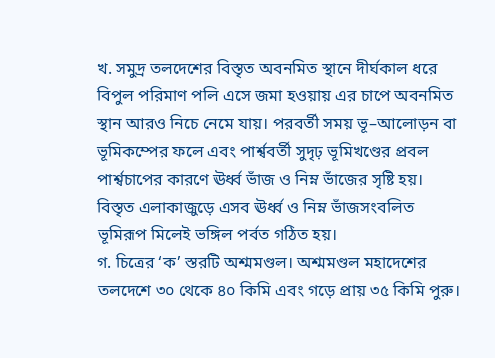খ. সমুদ্র তলদেশের বিস্তৃত অবনমিত স্থানে দীর্ঘকাল ধরে বিপুল পরিমাণ পলি এসে জমা হওয়ায় এর চাপে অবনমিত স্থান আরও নিচে নেমে যায়। পরবর্তী সময় ভূ–আলোড়ন বা ভূমিকম্পের ফলে এবং পার্শ্ববর্তী সুদৃঢ় ভূমিখণ্ডের প্রবল পার্শ্বচাপের কারণে ঊর্ধ্ব ভাঁজ ও নিম্ন ভাঁজের সৃষ্টি হয়। বিস্তৃত এলাকাজুড়ে এসব ঊর্ধ্ব ও নিম্ন ভাঁজসংবলিত ভূমিরূপ মিলেই ভঙ্গিল পর্বত গঠিত হয়।
গ. চিত্রের ‘ক’ স্তরটি অশ্মমণ্ডল। অশ্মমণ্ডল মহাদেশের তলদেশে ৩০ থেকে ৪০ কিমি এবং গড়ে প্রায় ৩৫ কিমি পুরু।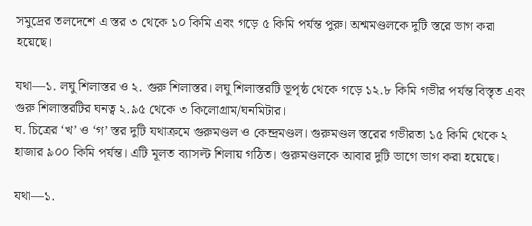সমুদ্রের তলদেশে এ স্তর ৩ থেকে ১০ কিমি এবং গড়ে ৫ কিমি পর্যন্ত পুরু। অশ্মমণ্ডলকে দুটি স্তরে ভাগ করা হয়েছে।

যথা—১. লঘু শিলাস্তর ও ২. গুরু শিলাস্তর। লঘু শিলাস্তরটি ভূপৃষ্ঠ থেকে গড়ে ১২.৮ কিমি গভীর পর্যন্ত বিস্তৃত এবং গুরু শিলাস্তরটির ঘনত্ব ২.৯৫ থেকে ৩ কিলোগ্রাম/ঘনমিটার।
ঘ. চিত্রের ‘খ’ ও ‘গ’ স্তর দুটি যথাক্রমে গুরুমণ্ডল ও কেন্দ্রমণ্ডল। গুরুমণ্ডল স্তরের গভীরতা ১৫ কিমি থেকে ২ হাজার ৯০০ কিমি পর্যন্ত। এটি মূলত ব্যাসল্ট শিলায় গঠিত। গুরুমণ্ডলকে আবার দুটি ভাগে ভাগ করা হয়েছে।

যথা—১.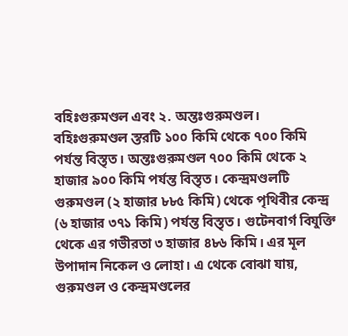বহিঃগুরুমণ্ডল এবং ২. অন্তঃগুরুমণ্ডল। বহিঃগুরুমণ্ডল স্তরটি ১০০ কিমি থেকে ৭০০ কিমি পর্যন্ত বিস্তৃত। অন্তঃগুরুমণ্ডল ৭০০ কিমি থেকে ২ হাজার ৯০০ কিমি পর্যন্ত বিস্তৃত। কেন্দ্রমণ্ডলটি গুরুমণ্ডল (২ হাজার ৮৮৫ কিমি) থেকে পৃথিবীর কেন্দ্র (৬ হাজার ৩৭১ কিমি) পর্যন্ত বিস্তৃত। গুটেনবার্গ বিযুক্তি থেকে এর গভীরতা ৩ হাজার ৪৮৬ কিমি। এর মূল উপাদান নিকেল ও লোহা। এ থেকে বোঝা যায়, গুরুমণ্ডল ও কেন্দ্রমণ্ডলের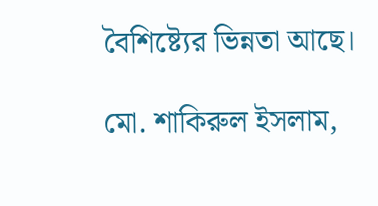বৈশিষ্ট্যের ভিন্নতা আছে।

মো. শাকিরুল ইসলাম,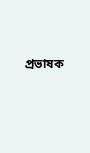প্রভাষক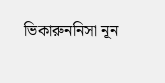ভিকারুননিসা নূন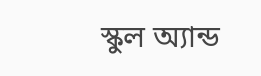স্কুল অ্যান্ড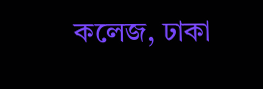কলেজ, ঢাকা